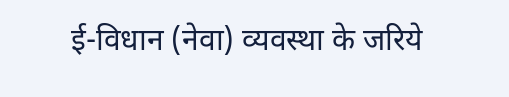ई-विधान (नेवा) व्यवस्था के जरिये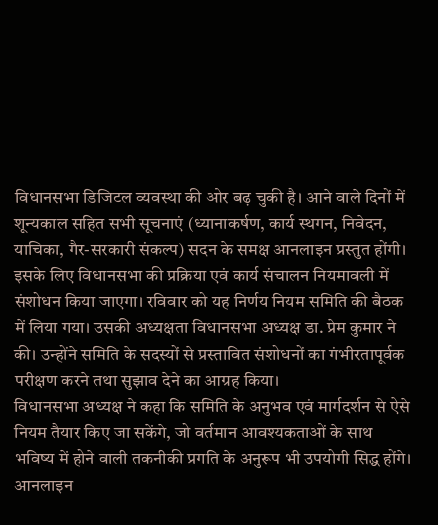विधानसभा डिजिटल व्यवस्था की ओर बढ़ चुकी है। आने वाले दिनों में शून्यकाल सहित सभी सूचनाएं (ध्यानाकर्षण, कार्य स्थगन, निवेदन, याचिका, गैर-सरकारी संकल्प) सदन के समक्ष आनलाइन प्रस्तुत होंगी।
इसके लिए विधानसभा की प्रक्रिया एवं कार्य संचालन नियमावली में संशोधन किया जाएगा। रविवार को यह निर्णय नियम समिति की बैठक में लिया गया। उसकी अध्यक्षता विधानसभा अध्यक्ष डा. प्रेम कुमार ने की। उन्होंने समिति के सदस्यों से प्रस्तावित संशोधनों का गंभीरतापूर्वक परीक्षण करने तथा सुझाव देने का आग्रह किया।
विधानसभा अध्यक्ष ने कहा कि समिति के अनुभव एवं मार्गदर्शन से ऐसे नियम तैयार किए जा सकेंगे, जो वर्तमान आवश्यकताओं के साथ भविष्य में होने वाली तकनीकी प्रगति के अनुरूप भी उपयोगी सिद्ध होंगे। आनलाइन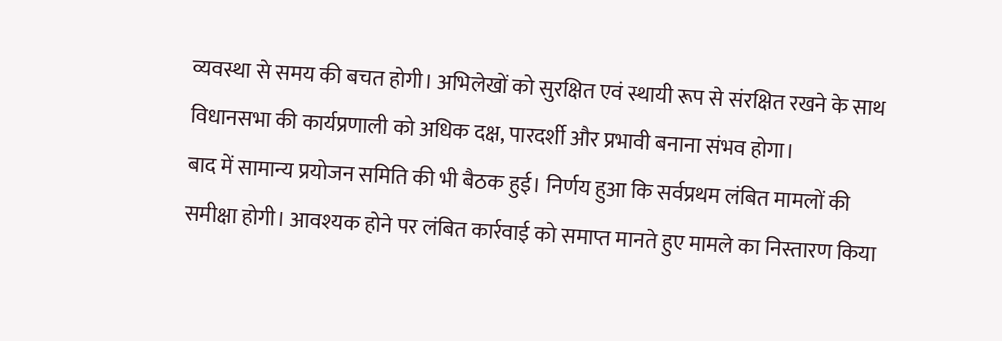व्यवस्था से समय की बचत होगी। अभिलेखों को सुरक्षित एवं स्थायी रूप से संरक्षित रखने के साथ विधानसभा की कार्यप्रणाली को अधिक दक्ष, पारदर्शी और प्रभावी बनाना संभव होगा।
बाद में सामान्य प्रयोजन समिति की भी बैठक हुई। निर्णय हुआ कि सर्वप्रथम लंबित मामलों की समीक्षा होगी। आवश्यक होने पर लंबित कार्रवाई को समाप्त मानते हुए मामले का निस्तारण किया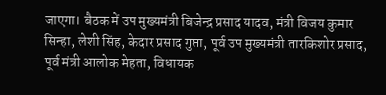जाएगा। बैठक में उप मुख्यमंत्री बिजेन्द्र प्रसाद यादव, मंत्री विजय कुमार सिन्हा, लेशी सिंह, केदार प्रसाद गुप्ता, पूर्व उप मुख्यमंत्री तारकिशोर प्रसाद, पूर्व मंत्री आलोक मेहता, विधायक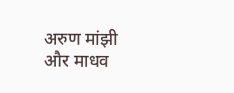अरुण मांझी और माधव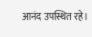आनंद उपस्थित रहे।